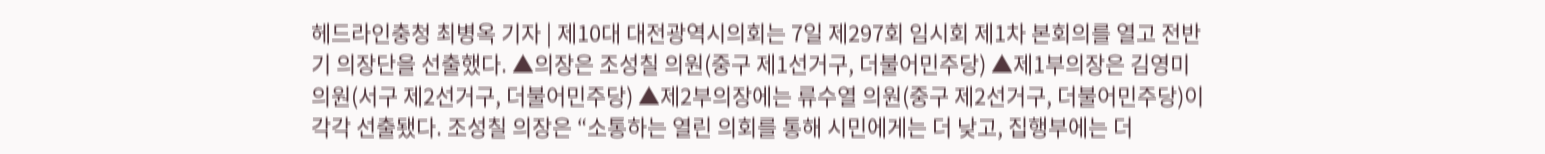헤드라인충청 최병옥 기자 | 제10대 대전광역시의회는 7일 제297회 임시회 제1차 본회의를 열고 전반기 의장단을 선출했다. ▲의장은 조성칠 의원(중구 제1선거구, 더불어민주당) ▲제1부의장은 김영미 의원(서구 제2선거구, 더불어민주당) ▲제2부의장에는 류수열 의원(중구 제2선거구, 더불어민주당)이 각각 선출됐다. 조성칠 의장은 “소통하는 열린 의회를 통해 시민에게는 더 낮고, 집행부에는 더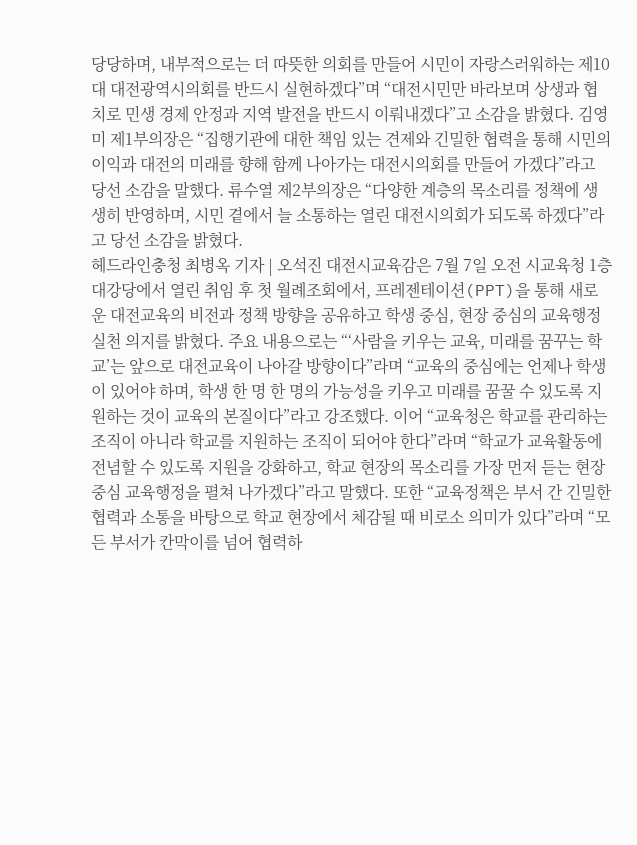당당하며, 내부적으로는 더 따뜻한 의회를 만들어 시민이 자랑스러워하는 제10대 대전광역시의회를 반드시 실현하겠다”며 “대전시민만 바라보며 상생과 협치로 민생 경제 안정과 지역 발전을 반드시 이뤄내겠다”고 소감을 밝혔다. 김영미 제1부의장은 “집행기관에 대한 책임 있는 견제와 긴밀한 협력을 통해 시민의 이익과 대전의 미래를 향해 함께 나아가는 대전시의회를 만들어 가겠다”라고 당선 소감을 말했다. 류수열 제2부의장은 “다양한 계층의 목소리를 정책에 생생히 반영하며, 시민 곁에서 늘 소통하는 열린 대전시의회가 되도록 하겠다”라고 당선 소감을 밝혔다.
헤드라인충청 최병옥 기자 | 오석진 대전시교육감은 7월 7일 오전 시교육청 1층 대강당에서 열린 취임 후 첫 월례조회에서, 프레젠테이션(PPT)을 통해 새로운 대전교육의 비전과 정책 방향을 공유하고 학생 중심, 현장 중심의 교육행정 실천 의지를 밝혔다. 주요 내용으로는 “‘사람을 키우는 교육, 미래를 꿈꾸는 학교’는 앞으로 대전교육이 나아갈 방향이다”라며 “교육의 중심에는 언제나 학생이 있어야 하며, 학생 한 명 한 명의 가능성을 키우고 미래를 꿈꿀 수 있도록 지원하는 것이 교육의 본질이다”라고 강조했다. 이어 “교육청은 학교를 관리하는 조직이 아니라 학교를 지원하는 조직이 되어야 한다”라며 “학교가 교육활동에 전념할 수 있도록 지원을 강화하고, 학교 현장의 목소리를 가장 먼저 듣는 현장 중심 교육행정을 펼쳐 나가겠다”라고 말했다. 또한 “교육정책은 부서 간 긴밀한 협력과 소통을 바탕으로 학교 현장에서 체감될 때 비로소 의미가 있다”라며 “모든 부서가 칸막이를 넘어 협력하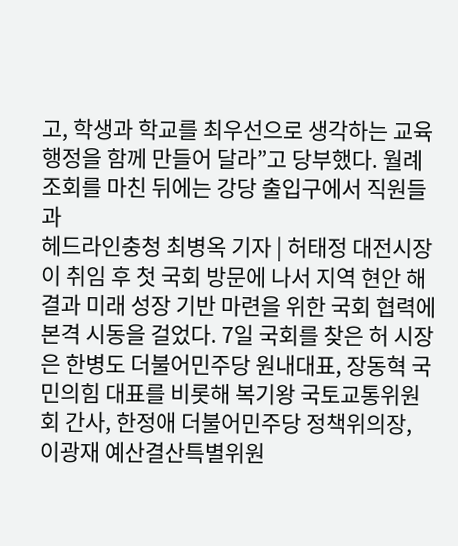고, 학생과 학교를 최우선으로 생각하는 교육행정을 함께 만들어 달라”고 당부했다. 월례조회를 마친 뒤에는 강당 출입구에서 직원들과
헤드라인충청 최병옥 기자 | 허태정 대전시장이 취임 후 첫 국회 방문에 나서 지역 현안 해결과 미래 성장 기반 마련을 위한 국회 협력에 본격 시동을 걸었다. 7일 국회를 찾은 허 시장은 한병도 더불어민주당 원내대표, 장동혁 국민의힘 대표를 비롯해 복기왕 국토교통위원회 간사, 한정애 더불어민주당 정책위의장, 이광재 예산결산특별위원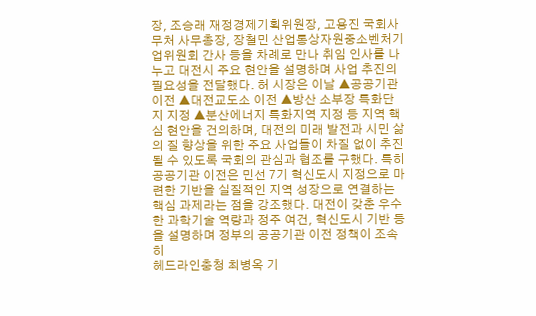장, 조승래 재정경제기획위원장, 고용진 국회사무처 사무총장, 장철민 산업통상자원중소벤처기업위원회 간사 등을 차례로 만나 취임 인사를 나누고 대전시 주요 현안을 설명하며 사업 추진의 필요성을 전달했다. 허 시장은 이날 ▲공공기관 이전 ▲대전교도소 이전 ▲방산 소부장 특화단지 지정 ▲분산에너지 특화지역 지정 등 지역 핵심 현안을 건의하며, 대전의 미래 발전과 시민 삶의 질 향상을 위한 주요 사업들이 차질 없이 추진될 수 있도록 국회의 관심과 협조를 구했다. 특히 공공기관 이전은 민선 7기 혁신도시 지정으로 마련한 기반을 실질적인 지역 성장으로 연결하는 핵심 과제라는 점을 강조했다. 대전이 갖춘 우수한 과학기술 역량과 정주 여건, 혁신도시 기반 등을 설명하며 정부의 공공기관 이전 정책이 조속히
헤드라인충청 최병옥 기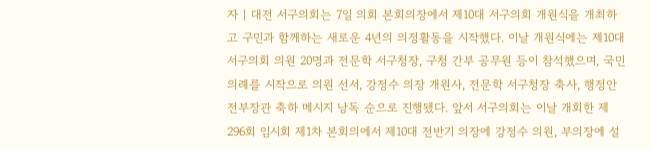자 | 대전 서구의회는 7일 의회 본회의장에서 제10대 서구의회 개원식을 개최하고 구민과 함께하는 새로운 4년의 의정활동을 시작했다. 이날 개원식에는 제10대 서구의회 의원 20명과 전문학 서구청장, 구청 간부 공무원 등이 참석했으며, 국민의례를 시작으로 의원 선서, 강정수 의장 개원사, 전문학 서구청장 축사, 행정안전부장관 축하 메시지 낭독 순으로 진행됐다. 앞서 서구의회는 이날 개회한 제296회 임시회 제1차 본회의에서 제10대 전반기 의장에 강정수 의원, 부의장에 설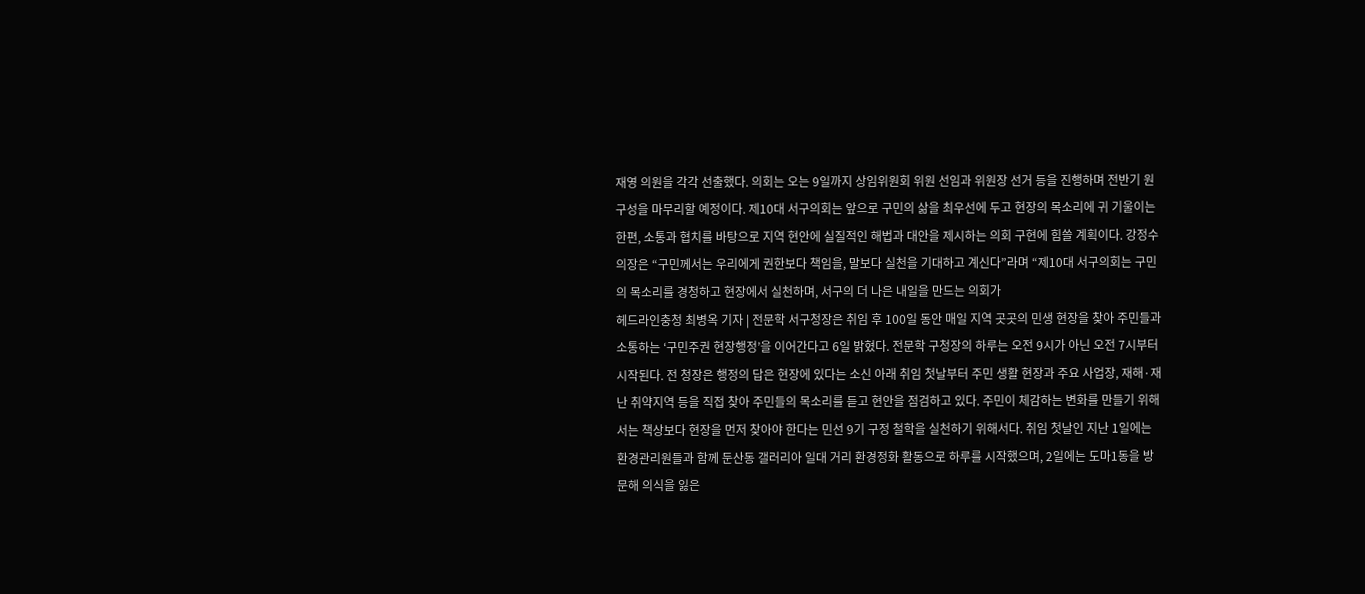재영 의원을 각각 선출했다. 의회는 오는 9일까지 상임위원회 위원 선임과 위원장 선거 등을 진행하며 전반기 원구성을 마무리할 예정이다. 제10대 서구의회는 앞으로 구민의 삶을 최우선에 두고 현장의 목소리에 귀 기울이는 한편, 소통과 협치를 바탕으로 지역 현안에 실질적인 해법과 대안을 제시하는 의회 구현에 힘쓸 계획이다. 강정수 의장은 “구민께서는 우리에게 권한보다 책임을, 말보다 실천을 기대하고 계신다”라며 “제10대 서구의회는 구민의 목소리를 경청하고 현장에서 실천하며, 서구의 더 나은 내일을 만드는 의회가
헤드라인충청 최병옥 기자 | 전문학 서구청장은 취임 후 100일 동안 매일 지역 곳곳의 민생 현장을 찾아 주민들과 소통하는 ‘구민주권 현장행정’을 이어간다고 6일 밝혔다. 전문학 구청장의 하루는 오전 9시가 아닌 오전 7시부터 시작된다. 전 청장은 행정의 답은 현장에 있다는 소신 아래 취임 첫날부터 주민 생활 현장과 주요 사업장, 재해·재난 취약지역 등을 직접 찾아 주민들의 목소리를 듣고 현안을 점검하고 있다. 주민이 체감하는 변화를 만들기 위해서는 책상보다 현장을 먼저 찾아야 한다는 민선 9기 구정 철학을 실천하기 위해서다. 취임 첫날인 지난 1일에는 환경관리원들과 함께 둔산동 갤러리아 일대 거리 환경정화 활동으로 하루를 시작했으며, 2일에는 도마1동을 방문해 의식을 잃은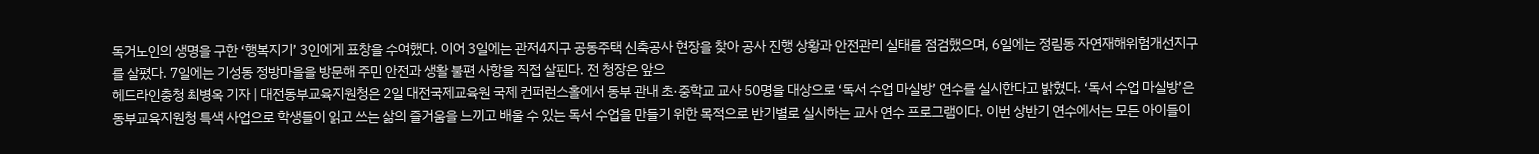독거노인의 생명을 구한 ‘행복지기’ 3인에게 표창을 수여했다. 이어 3일에는 관저4지구 공동주택 신축공사 현장을 찾아 공사 진행 상황과 안전관리 실태를 점검했으며, 6일에는 정림동 자연재해위험개선지구를 살폈다. 7일에는 기성동 정방마을을 방문해 주민 안전과 생활 불편 사항을 직접 살핀다. 전 청장은 앞으
헤드라인충청 최병옥 기자 | 대전동부교육지원청은 2일 대전국제교육원 국제 컨퍼런스홀에서 동부 관내 초·중학교 교사 50명을 대상으로 ‘독서 수업 마실방’ 연수를 실시한다고 밝혔다. ‘독서 수업 마실방’은 동부교육지원청 특색 사업으로 학생들이 읽고 쓰는 삶의 즐거움을 느끼고 배울 수 있는 독서 수업을 만들기 위한 목적으로 반기별로 실시하는 교사 연수 프로그램이다. 이번 상반기 연수에서는 모든 아이들이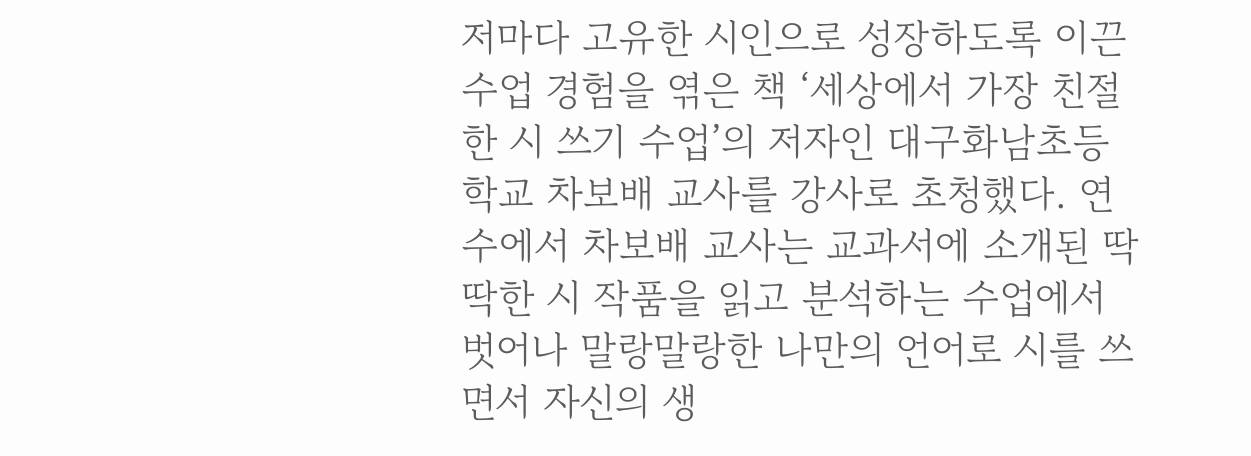저마다 고유한 시인으로 성장하도록 이끈 수업 경험을 엮은 책 ‘세상에서 가장 친절한 시 쓰기 수업’의 저자인 대구화남초등학교 차보배 교사를 강사로 초청했다. 연수에서 차보배 교사는 교과서에 소개된 딱딱한 시 작품을 읽고 분석하는 수업에서 벗어나 말랑말랑한 나만의 언어로 시를 쓰면서 자신의 생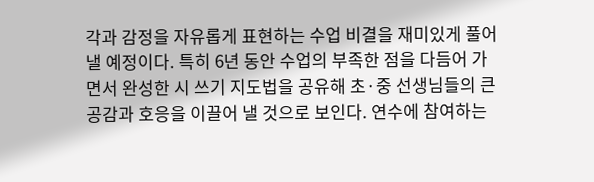각과 감정을 자유롭게 표현하는 수업 비결을 재미있게 풀어낼 예정이다. 특히 6년 동안 수업의 부족한 점을 다듬어 가면서 완성한 시 쓰기 지도법을 공유해 초·중 선생님들의 큰 공감과 호응을 이끌어 낼 것으로 보인다. 연수에 참여하는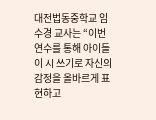대전법동중학교 임수경 교사는 “이번 연수를 통해 아이들이 시 쓰기로 자신의 감정을 올바르게 표현하고